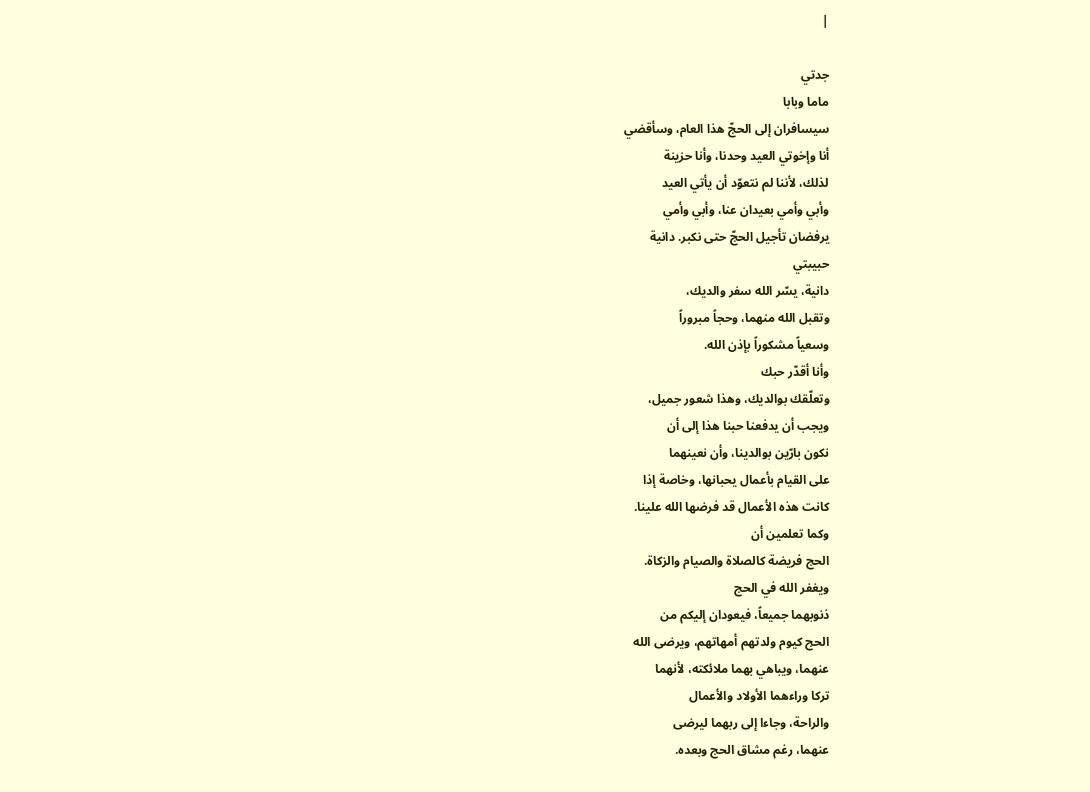|

جدتي
ماما وبابا
سيسافران إلى الحجّ هذا العام، وسأقضي
أنا وإخوتي العيد وحدنا، وأنا حزينة
لذلك، لأننا لم نتعوّد أن يأتي العيد
وأبي وأمي بعيدان عنا، وأبي وأمي
يرفضان تأجيل الحجّ حتى نكبر. دانية
حبيبتي
دانية، يسّر الله سفر والديك،
وتقبل الله منهما، وحجاً مبروراً
وسعياً مشكوراً بإذن الله.
وأنا أقدّر حبك
وتعلّقك بوالديك، وهذا شعور جميل،
ويجب أن يدفعنا حبنا هذا إلى أن
نكون بارّين بوالدينا، وأن نعينهما
على القيام بأعمال يحبانها، وخاصة إذا
كانت هذه الأعمال قد فرضها الله علينا.
وكما تعلمين أن
الحج فريضة كالصلاة والصيام والزكاة.
ويغفر الله في الحج
ذنوبهما جميعاً، فيعودان إليكم من
الحج كيوم ولدتهم أمهاتهم، ويرضى الله
عنهما، ويباهي بهما ملائكته، لأنهما
تركا وراءهما الأولاد والأعمال
والراحة، وجاءا إلى ربهما ليرضى
عنهما، رغم مشاق الحج وبعده.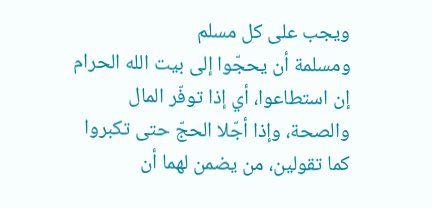ويجب على كل مسلم
ومسلمة أن يحجّوا إلى بيت الله الحرام
إن استطاعوا، أي إذا توفّر المال
والصحة، وإذا أجّلا الحجّ حتى تكبروا
كما تقولين، من يضمن لهما أن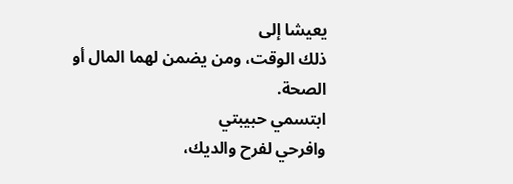يعيشا إلى
ذلك الوقت، ومن يضمن لهما المال أو
الصحة.
ابتسمي حبيبتي
وافرحي لفرح والديك،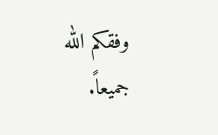وفقكم الله
جميعاً.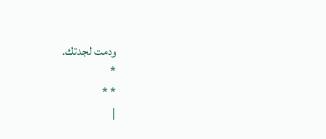ودمت لجدتك.
*
* *
|